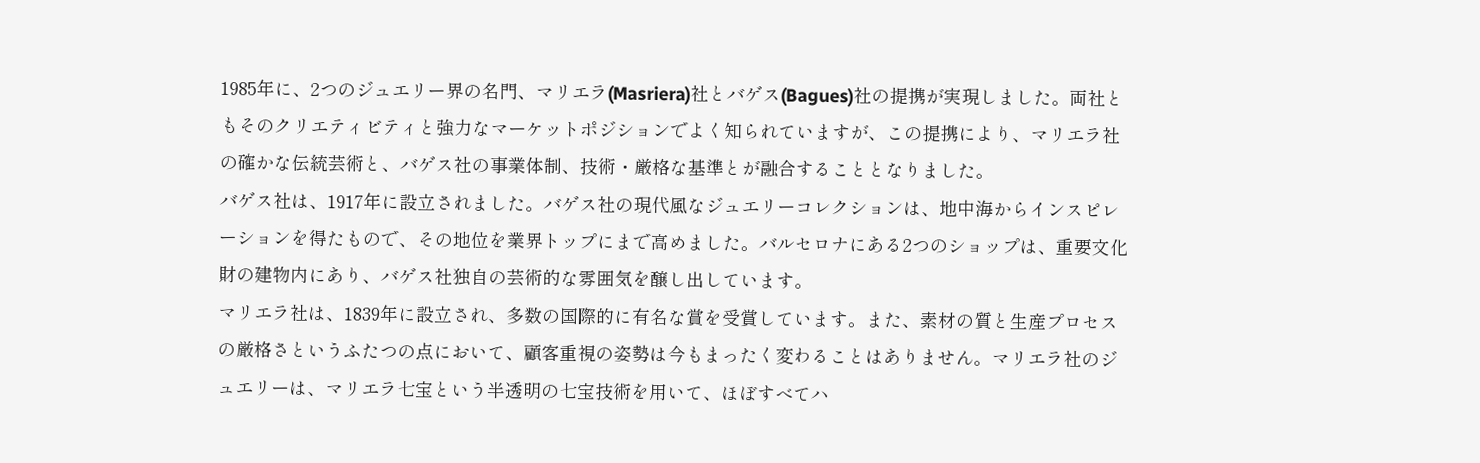1985年に、2つのジュエリー界の名門、マリエラ(Masriera)社とバゲス(Bagues)社の提携が実現しました。両社ともそのクリエティビティと強力なマーケットポジションでよく知られていますが、この提携により、マリエラ社の確かな伝統芸術と、バゲス社の事業体制、技術・厳格な基準とが融合することとなりました。
バゲス社は、1917年に設立されました。バゲス社の現代風なジュエリーコレクションは、地中海からインスピレーションを得たもので、その地位を業界トップにまで高めました。バルセロナにある2つのショップは、重要文化財の建物内にあり、バゲス社独自の芸術的な雰囲気を醸し出しています。
マリエラ社は、1839年に設立され、多数の国際的に有名な賞を受賞しています。また、素材の質と生産プロセスの厳格さというふたつの点において、顧客重視の姿勢は今もまったく変わることはありません。マリエラ社のジュエリーは、マリエラ七宝という半透明の七宝技術を用いて、ほぼすべてハ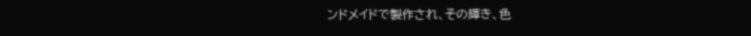ンドメイドで製作され、その輝き、色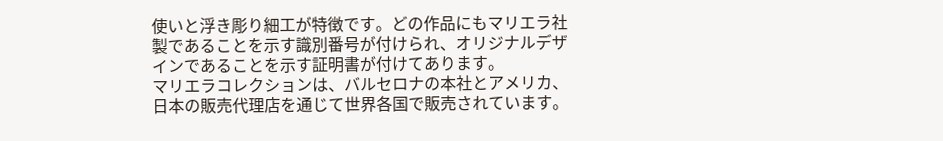使いと浮き彫り細工が特徴です。どの作品にもマリエラ社製であることを示す識別番号が付けられ、オリジナルデザインであることを示す証明書が付けてあります。
マリエラコレクションは、バルセロナの本社とアメリカ、日本の販売代理店を通じて世界各国で販売されています。